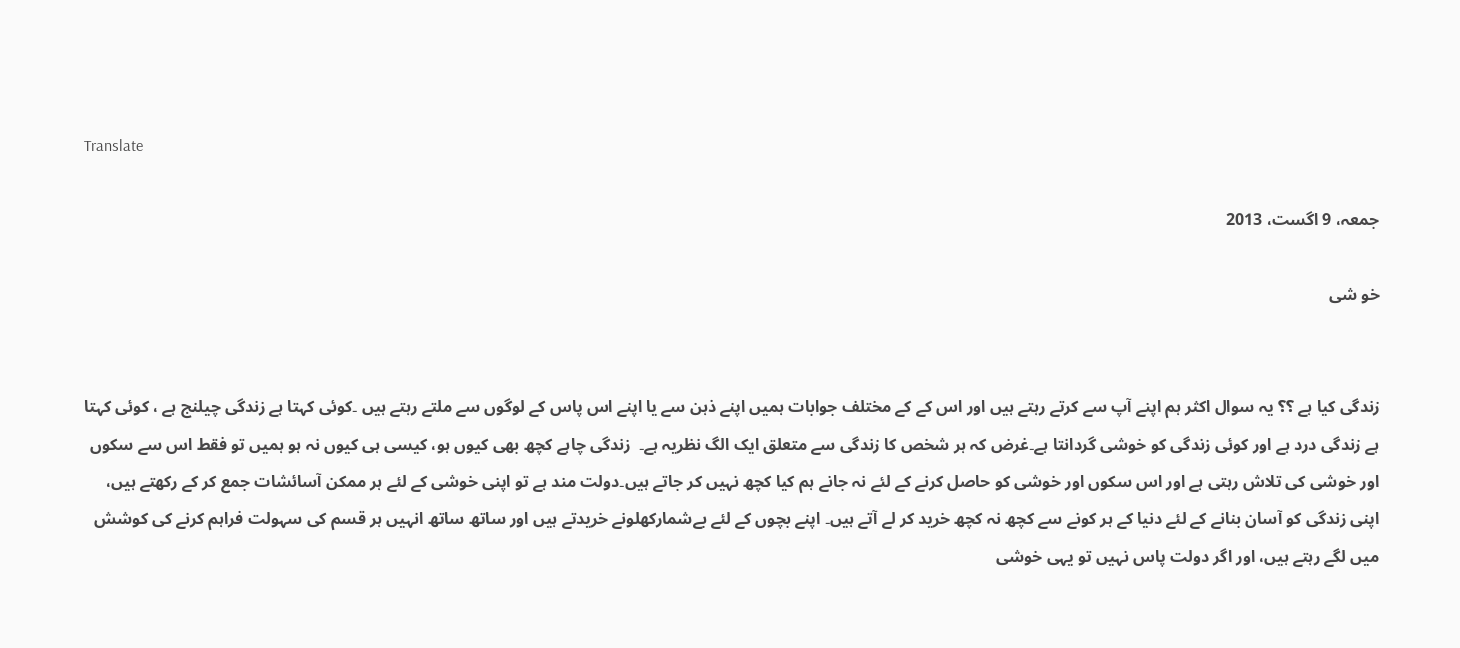Translate

جمعہ، 9 اگست، 2013

خو شی


زندگی کیا ہے ؟؟ یہ سوال اکثر ہم اپنے آپ سے کرتے رہتے ہیں اور اس کے کے مختلف جوابات ہمیں اپنے ذہن سے یا اپنے اس پاس کے لوگوں سے ملتے رہتے ہیں ۔کوئی کہتا ہے زندگی چیلنج ہے ، کوئی کہتا ہے زندگی درد ہے اور کوئی زندگی کو خوشی گردانتا ہے۔غرض کہ ہر شخص کا زندگی سے متعلق ایک الگ نظریہ ہے۔  زندگی چاہے کچھ بھی کیوں ہو، کیسی ہی کیوں نہ ہو ہمیں تو فقط اس سے سکوں اور خوشی کی تلاش رہتی ہے اور اس سکوں اور خوشی کو حاصل کرنے کے لئے نہ جانے ہم کیا کچھ نہیں کر جاتے ہیں۔دولت مند ہے تو اپنی خوشی کے لئے ہر ممکن آسائشات جمع کر کے رکھتے ہیں، اپنی زندگی کو آسان بنانے کے لئے دنیا کے ہر کونے سے کچھ نہ کچھ خرید کر لے آتے ہیں۔ اپنے بچوں کے لئے بےشمارکھلونے خریدتے ہیں اور ساتھ ساتھ انہیں ہر قسم کی سہولت فراہم کرنے کی کوشش میں لگے رہتے ہیں، اور اگر دولت پاس نہیں تو یہی خوشی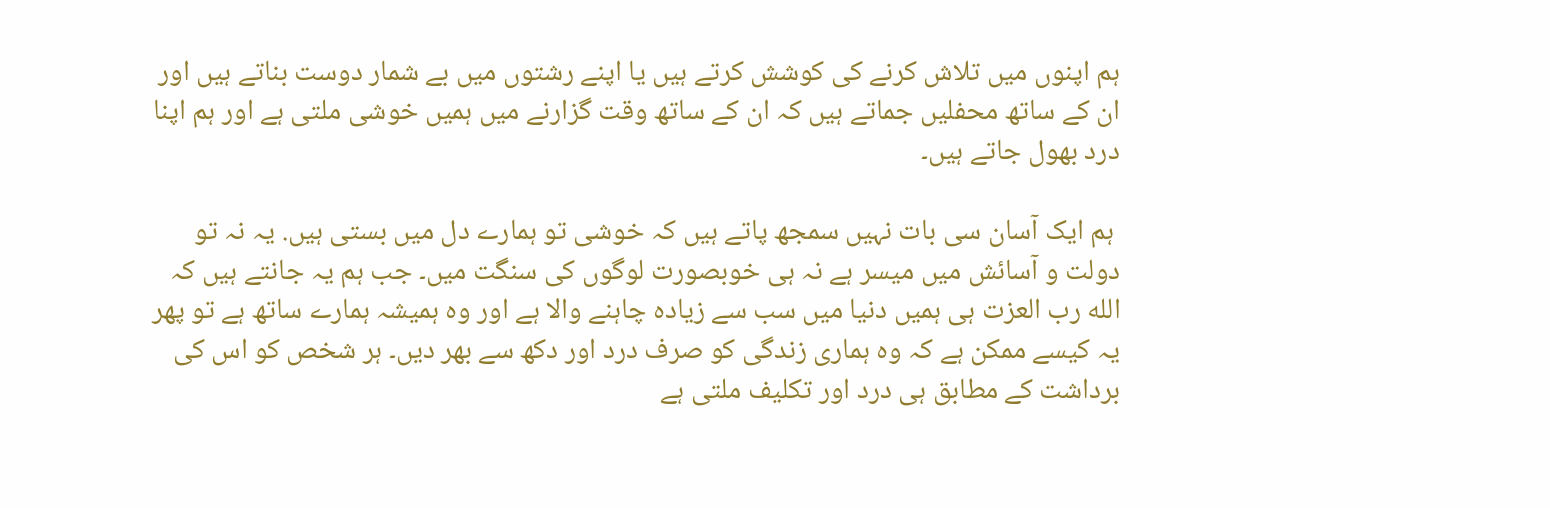ہم اپنوں میں تلاش کرنے کی کوشش کرتے ہیں یا اپنے رشتوں میں بے شمار دوست بناتے ہیں اور ان کے ساتھ محفلیں جماتے ہیں کہ ان کے ساتھ وقت گزارنے میں ہمیں خوشی ملتی ہے اور ہم اپنا درد بھول جاتے ہیں۔

 ہم ایک آسان سی بات نہیں سمجھ پاتے ہیں کہ خوشی تو ہمارے دل میں بستی ہیں. یہ نہ تو دولت و آسائش میں میسر ہے نہ ہی خوبصورت لوگوں کی سنگت میں۔ جب ہم یہ جانتے ہیں کہ الله رب العزت ہی ہمیں دنیا میں سب سے زیادہ چاہنے والا ہے اور وہ ہمیشہ ہمارے ساتھ ہے تو پھر یہ کیسے ممکن ہے کہ وہ ہماری زندگی کو صرف درد اور دکھ سے بھر دیں۔ ہر شخص کو اس کی برداشت کے مطابق ہی درد اور تکلیف ملتی ہے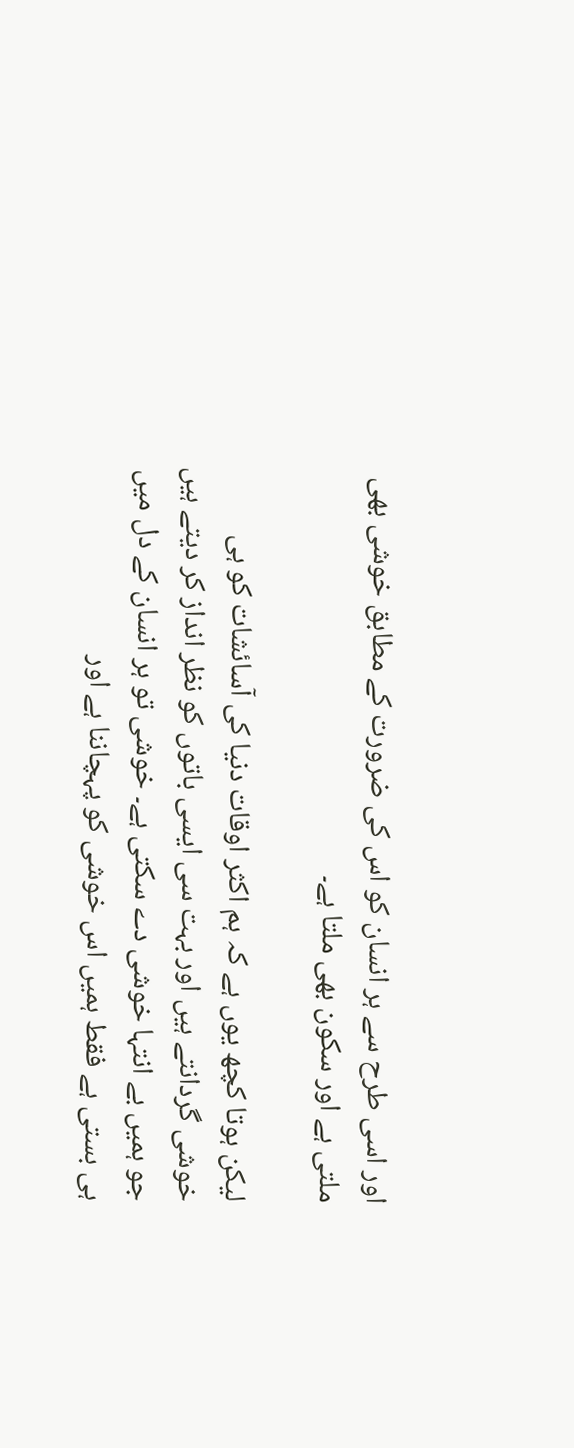اور اسی طرح سے ہر انسان کو اس کی ضرورت کے مطابق خوشی بھی ملتی ہے اور سکون بھی ملتا ہے۔

لیکن ہوتا کچھ یوں ہے کہ ہم اکثر اوقات دنیا کی آسائشات کو ہی خوشی گردانتے ہیں اور بہت سی ایسی باتوں کو نظر انداز کر دیتے ہیں جو ہمیں بے انتہا خوشی دے سکتی ہے۔ خوشی تو ہر انسان کے دل میں ہی بستی ہے فقط ہمیں اس خوشی کو پہچاننا ہے اور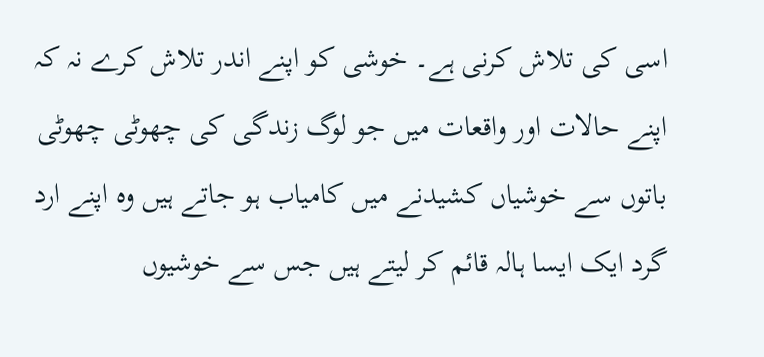اسی کی تلاش کرنی ہے۔ خوشی کو اپنے اندر تلاش کرے نہ کہ اپنے حالات اور واقعات میں جو لوگ زندگی کی چھوٹی چھوٹی باتوں سے خوشیاں کشیدنے میں کامیاب ہو جاتے ہیں وہ اپنے ارد گرد ایک ایسا ہالہ قائم کر لیتے ہیں جس سے خوشیوں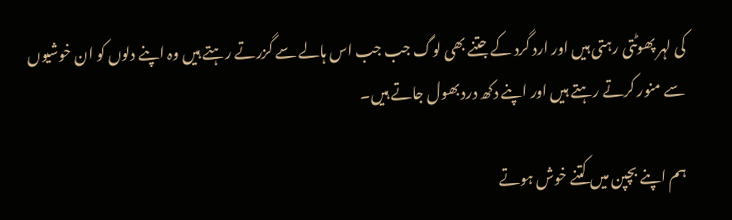کی لہر پھوٹتی رہتی ہیں اور ارد گرد کے جتنے بھی لوگ جب جب اس ہالے سے گزرتے رہتے ہیں وہ اپنے دلوں کو ان خوشیوں سے منور کرتے رہتے ہیں اور اپنے دکھ درد بھول جاتے ہیں۔

ہم اپنے بچپن میں کتنے خوش ہوتے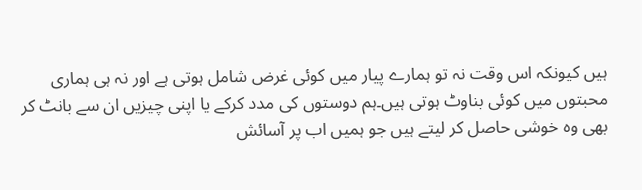ہیں کیونکہ اس وقت نہ تو ہمارے پیار میں کوئی غرض شامل ہوتی ہے اور نہ ہی ہماری محبتوں میں کوئی بناوٹ ہوتی ہیں۔ہم دوستوں کی مدد کرکے یا اپنی چیزیں ان سے بانٹ کر بھی وہ خوشی حاصل کر لیتے ہیں جو ہمیں اب پر آسائش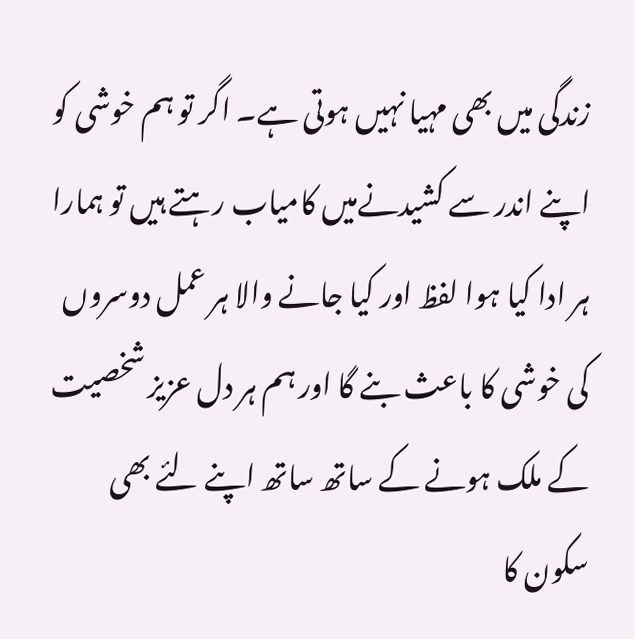زندگی میں بھی مہیا نہیں ہوتی ہے۔ اگر تو ہم خوشی کو اپنے اندر سے کشیدنےمیں کامیاب رہتے ہیں تو ہمارا ہر ادا کیا ہوا لفظ اور کیا جانے والا ہر عمل دوسروں کی خوشی کا باعث بنے گا اور ہم ہر دل عزیز شخصیت کے ملک ہونے کے ساتھ ساتھ اپنے لئے بھی سکون کا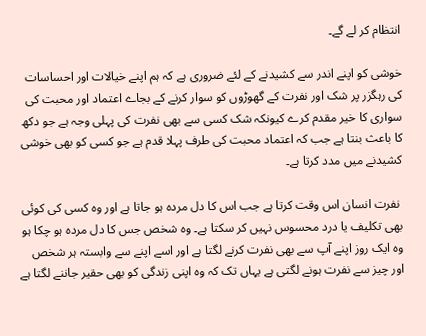انتظام کر لے گے۔

خوشی کو اپنے اندر سے کشیدنے کے لئے ضروری ہے کہ ہم اپنے خیالات اور احساسات کی رہگزر پر شک اور نفرت کے گھوڑوں کو سوار کرنے کے بجاے اعتماد اور محبت کی سواری کا خیر مقدم کرے کیونکہ شک کسی سے بھی نفرت کی پہلی وجہ ہے جو دکھ کا باعث بنتا ہے جب کہ اعتماد محبت کی طرف پہلا قدم ہے جو کسی کو بھی خوشی کشیدنے میں مدد کرتا ہے۔

 نفرت انسان اس وقت کرتا ہے جب اس کا دل مردہ ہو جاتا ہے اور وہ کسی کی کوئی بھی تکلیف یا درد محسوس نہیں کر سکتا ہے۔ وہ شخص جس کا دل مردہ ہو چکا ہو وہ ایک روز اپنے آپ سے بھی نفرت کرنے لگتا ہے اور اسے اپنے سے وابستہ ہر شخص اور چیز سے نفرت ہونے لگتی ہے یہاں تک کہ وہ اپنی زندگی کو بھی حقیر جاننے لگتا ہے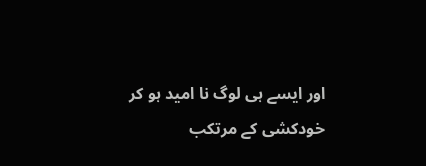اور ایسے ہی لوگ نا امید ہو کر خودکشی کے مرتکب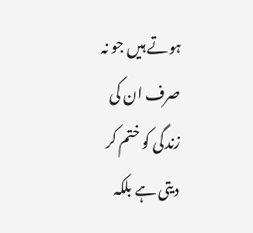ہوتے ہیں جو نہ صرف ان کی زندگی کو ختم کر دیتی ہے بلکہ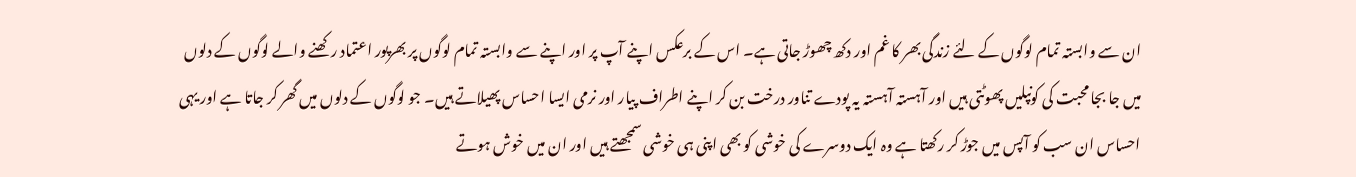ان سے وابستہ تمام لوگوں کے لئے زندگی بھر کا غم اور دکھ چھوڑ جاتی ہے۔ اس کے برعکس اپنے آپ پر اور اپنے سے وابستہ تمام لوگوں پر بھرپور اعتماد رکھنے والے لوگوں کے دلوں میں جا بجا محبت کی کونپلیں پھوٹتی ہیں اور آہستہ آہستہ یہ پودے تناور درخت بن کر اپنے اطراف پیار اور نرمی ایسا احساس پھیلاتے ہیں۔ جو لوگوں کے دلوں میں گھر کر جاتا ہے اور یہی احساس ان سب کو آپس میں جوڑ کر رکھتا ہے وہ ایک دوسرے کی خوشی کو بھی اپنی ہی خوشی سمجھتے ہیں اور ان میں خوش ہوتے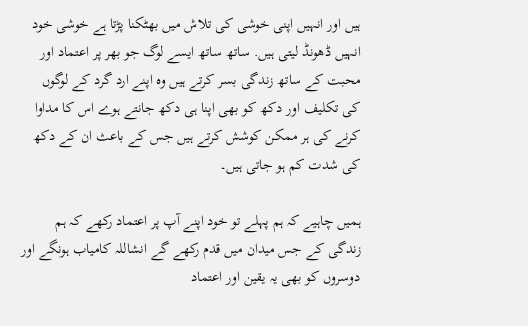ہیں اور انہیں اپنی خوشی کی تلاش میں بھٹکنا پڑتا ہے خوشی خود انہیں ڈھونڈ لیتی ہیں. ساتھ ساتھ ایسے لوگ جو بھر پر اعتماد اور محبت کے ساتھ زندگی بسر کرتے ہیں وہ اپنے ارد گرد کے لوگوں کی تکلیف اور دکھ کو بھی اپنا ہی دکھ جانتے ہوے اس کا مداوا کرنے کی ہر ممکن کوشش کرتے ہیں جس کے باعث ان کے دکھ کی شدت کم ہو جاتی ہیں۔

ہمیں چاہیے کہ ہم پہلے تو خود اپنے آپ پر اعتماد رکھے کہ ہم زندگی کے جس میدان میں قدم رکھے گے انشاللہ کامیاب ہونگے اور دوسروں کو بھی یہ یقین اور اعتماد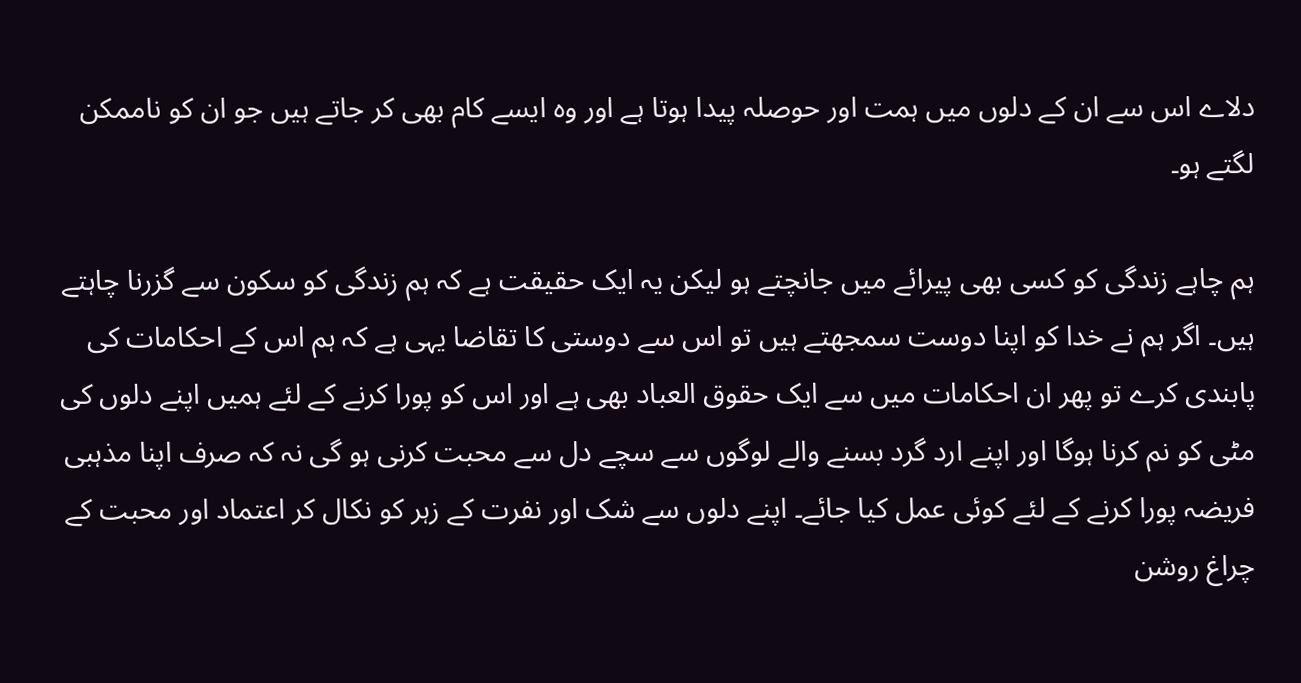دلاے اس سے ان کے دلوں میں ہمت اور حوصلہ پیدا ہوتا ہے اور وہ ایسے کام بھی کر جاتے ہیں جو ان کو ناممکن لگتے ہو۔

ہم چاہے زندگی کو کسی بھی پیرائے میں جانچتے ہو لیکن یہ ایک حقیقت ہے کہ ہم زندگی کو سکون سے گزرنا چاہتے ہیں۔ اگر ہم نے خدا کو اپنا دوست سمجھتے ہیں تو اس سے دوستی کا تقاضا یہی ہے کہ ہم اس کے احکامات کی پابندی کرے تو پھر ان احکامات میں سے ایک حقوق العباد بھی ہے اور اس کو پورا کرنے کے لئے ہمیں اپنے دلوں کی مٹی کو نم کرنا ہوگا اور اپنے ارد گرد بسنے والے لوگوں سے سچے دل سے محبت کرنی ہو گی نہ کہ صرف اپنا مذہبی فریضہ پورا کرنے کے لئے کوئی عمل کیا جائے۔ اپنے دلوں سے شک اور نفرت کے زہر کو نکال کر اعتماد اور محبت کے چراغ روشن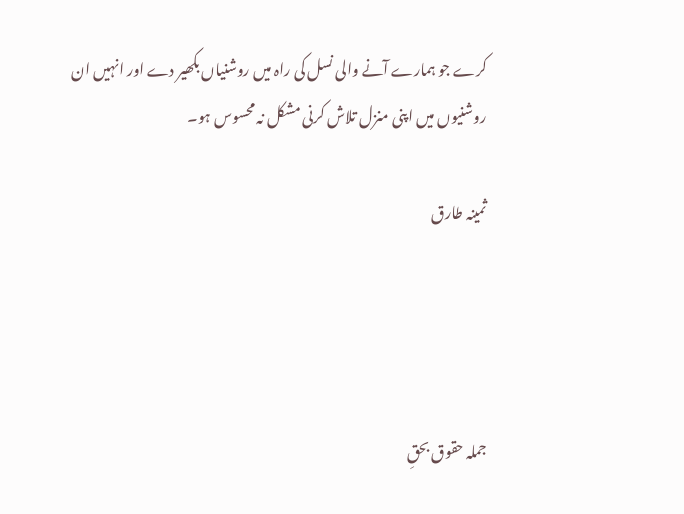کرے جو ہمارے آنے والی نسل کی راہ میں روشنیاں بکھیر دے اور انہیں ان روشنیوں میں اپنی منزل تلاش کرنی مشکل نہ محسوس ہو۔

ثمینہ طارق




جملہ حقوق بحقِ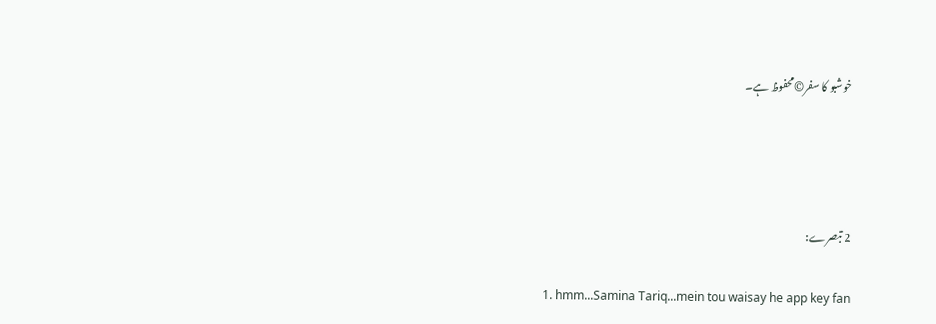خوشبو کا سفر©محفوظ ہے۔




2 تبصرے:

  1. hmm...Samina Tariq...mein tou waisay he app key fan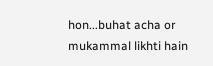hon...buhat acha or mukammal likhti hain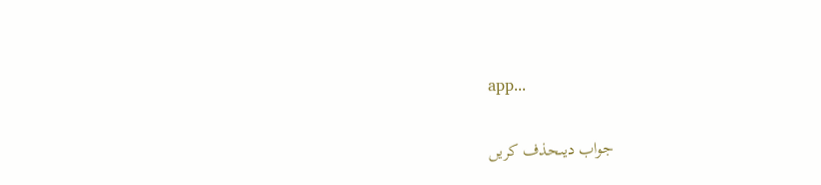app...

    جواب دیںحذف کریں